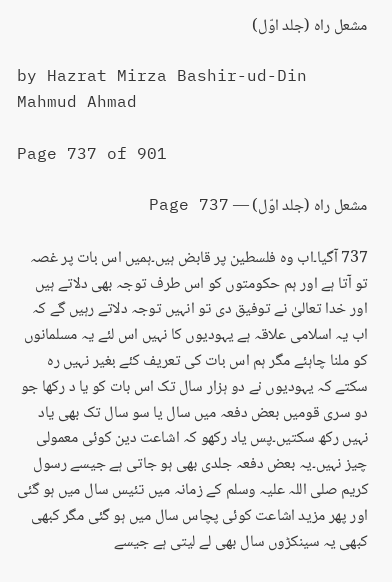مشعل راہ (جلد اوّل)

by Hazrat Mirza Bashir-ud-Din Mahmud Ahmad

Page 737 of 901

مشعل راہ (جلد اوّل) — Page 737

737 آگیا۔اب وہ فلسطین پر قابض ہیں۔ہمیں اس بات پر غصہ تو آتا ہے اور ہم حکومتوں کو اس طرف توجہ بھی دلاتے ہیں اور خدا تعالیٰ نے توفیق دی تو انہیں توجہ دلاتے رہیں گے کہ اب یہ اسلامی علاقہ ہے یہودیوں کا نہیں اس لئے یہ مسلمانوں کو ملنا چاہئے مگر ہم اس بات کی تعریف کئے بغیر نہیں رہ سکتے کہ یہودیوں نے دو ہزار سال تک اس بات کو یا د رکھا جو دو سری قومیں بعض دفعہ میں سال یا سو سال تک بھی یاد نہیں رکھ سکتیں۔پس یاد رکھو کہ اشاعت دین کوئی معمولی چیز نہیں۔یہ بعض دفعہ جلدی بھی ہو جاتی ہے جیسے رسول کریم صلی اللہ علیہ وسلم کے زمانہ میں تئیس سال میں ہو گئی اور پھر مزید اشاعت کوئی پچاس سال میں ہو گئی مگر کبھی کبھی یہ سینکڑوں سال بھی لے لیتی ہے جیسے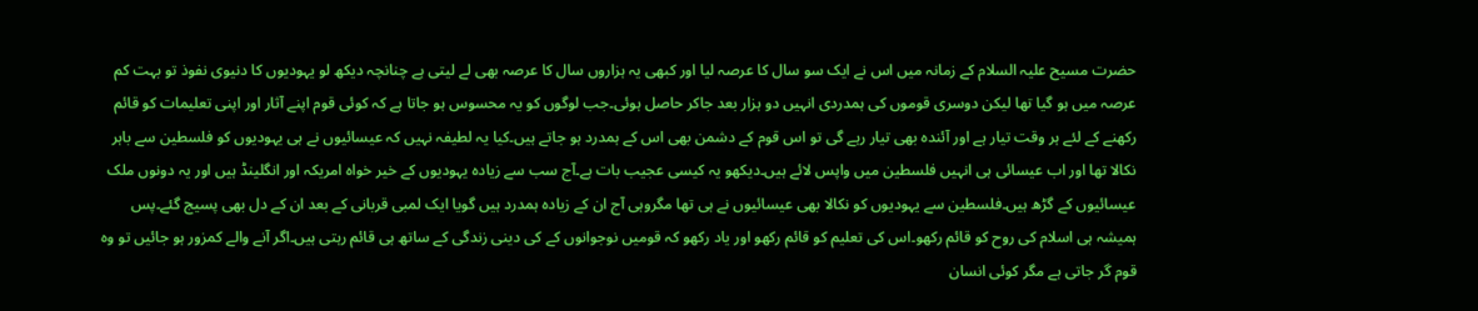حضرت مسیح علیہ السلام کے زمانہ میں اس نے ایک سو سال کا عرصہ لیا اور کبھی یہ ہزاروں سال کا عرصہ بھی لے لیتی ہے چنانچہ دیکھ لو یہودیوں کا دنیوی نفوذ تو بہت کم عرصہ میں ہو گیا تھا لیکن دوسری قوموں کی ہمدردی انہیں دو ہزار بعد جاکر حاصل ہوئی۔جب لوگوں کو یہ محسوس ہو جاتا ہے کہ کوئی قوم اپنے آثار اور اپنی تعلیمات کو قائم رکھنے کے لئے ہر وقت تیار ہے اور آئندہ بھی تیار رہے گی تو اس قوم کے دشمن بھی اس کے ہمدرد ہو جاتے ہیں۔کیا یہ لطیفہ نہیں کہ عیسائیوں نے ہی یہودیوں کو فلسطین سے باہر نکالا تھا اور اب عیسائی ہی انہیں فلسطین میں واپس لائے ہیں۔دیکھو یہ کیسی عجیب بات ہے۔آج سب سے زیادہ یہودیوں کے خیر خواہ امریکہ اور انگلینڈ ہیں اور یہ دونوں ملک عیسائیوں کے گڑھ ہیں۔فلسطین سے یہودیوں کو نکالا بھی عیسائیوں نے ہی تھا مگروہی آج ان کے زیادہ ہمدرد ہیں گویا ایک لمبی قربانی کے بعد ان کے دل بھی پسیج گئے۔پس ہمیشہ ہی اسلام کی روح کو قائم رکھو۔اس کی تعلیم کو قائم رکھو اور یاد رکھو کہ قومیں نوجوانوں کے کی دینی زندگی کے ساتھ ہی قائم رہتی ہیں۔اگر آنے والے کمزور ہو جائیں تو وہ قوم گر جاتی ہے مگر کوئی انسان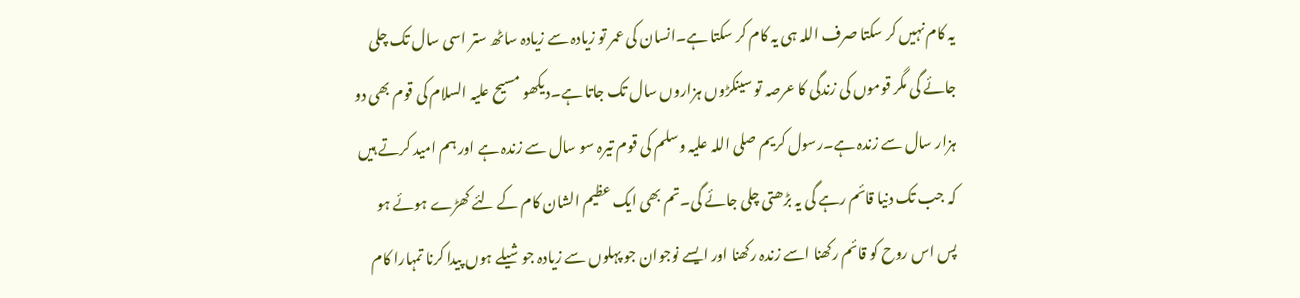یہ کام نہیں کر سکتا صرف اللہ ہی یہ کام کر سکتا ہے۔انسان کی عمر تو زیادہ سے زیادہ ساٹھ ستر اسی سال تک چلی جائے گی مگر قوموں کی زندگی کا عرصہ تو سینکڑوں ہزاروں سال تک جاتا ہے۔دیکھو مسیح علیہ السلام کی قوم بھی دو ہزار سال سے زندہ ہے۔رسول کریم صلی اللہ علیہ وسلم کی قوم تیرہ سو سال سے زندہ ہے اور ہم امید کرتے ہیں کہ جب تک دنیا قائم رہے گی یہ بڑھتی چلی جائے گی۔تم بھی ایک عظیم الشان کام کے لئے کھڑے ہوئے ہو پس اس روح کو قائم رکھنا اسے زندہ رکھنا اور ایسے نوجوان جو پہلوں سے زیادہ جوشیلے ہوں پیدا کرنا تمہارا کام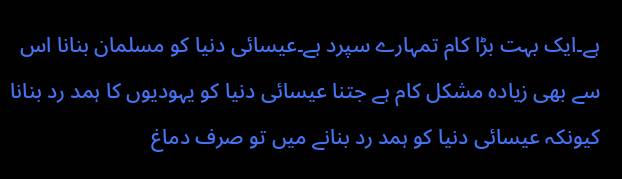ہے۔ایک بہت بڑا کام تمہارے سپرد ہے۔عیسائی دنیا کو مسلمان بنانا اس سے بھی زیادہ مشکل کام ہے جتنا عیسائی دنیا کو یہودیوں کا ہمد رد بنانا کیونکہ عیسائی دنیا کو ہمد رد بنانے میں تو صرف دماغ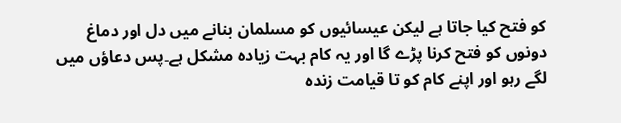کو فتح کیا جاتا ہے لیکن عیسائیوں کو مسلمان بنانے میں دل اور دماغ دونوں کو فتح کرنا پڑے گا اور یہ کام بہت زیادہ مشکل ہے۔پس دعاؤں میں لگے رہو اور اپنے کام کو تا قیامت زندہ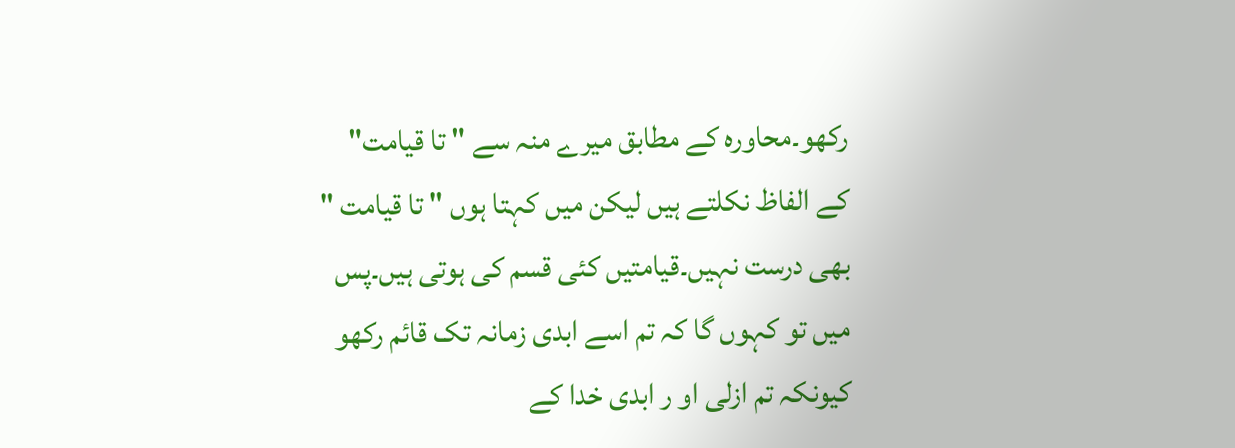رکھو۔محاورہ کے مطابق میرے منہ سے " تا قیامت" کے الفاظ نکلتے ہیں لیکن میں کہتا ہوں " تا قیامت " بھی درست نہیں۔قیامتیں کئی قسم کی ہوتی ہیں۔پس میں تو کہوں گا کہ تم اسے ابدی زمانہ تک قائم رکھو کیونکہ تم ازلی او ر ابدی خدا کے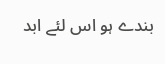بندے ہو اس لئے ابد